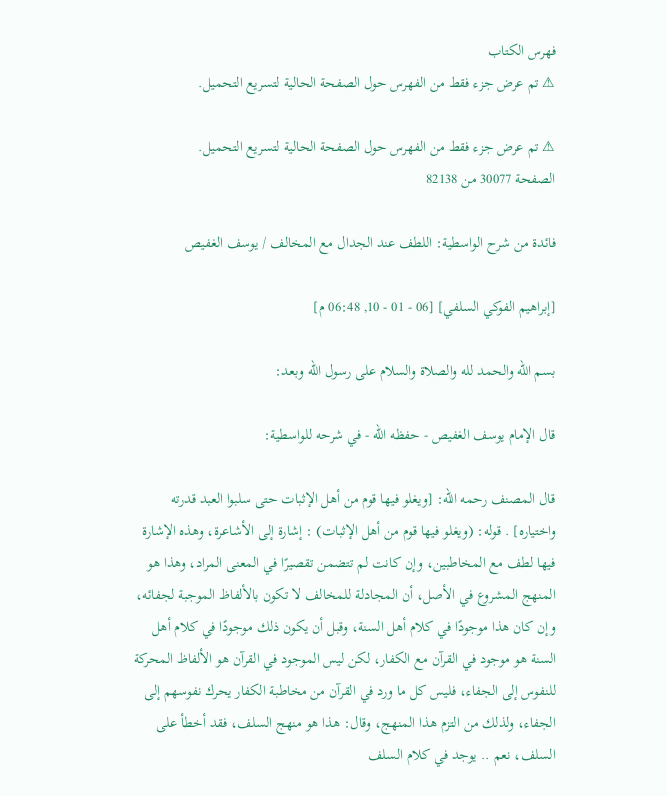فهرس الكتاب
⚠ تم عرض جزء فقط من الفهرس حول الصفحة الحالية لتسريع التحميل.

⚠ تم عرض جزء فقط من الفهرس حول الصفحة الحالية لتسريع التحميل.
الصفحة 30077 من 82138

فائدة من شرح الواسطية: اللطف عند الجدال مع المخالف / يوسف الغفيص

[إبراهيم الفوكي السلفي] [06 - 01 - 10, 06:48 م]

بسم الله والحمد لله والصلاة والسلام على رسول الله وبعد:

قال الإمام يوسف الغفيص - حفظه الله - في شرحه للواسطية:

قال المصنف رحمه الله: [ويغلو فيها قوم من أهل الإثبات حتى سلبوا العبد قدرته واختياره] . قوله: (ويغلو فيها قوم من أهل الإثبات) : إشارة إلى الأشاعرة، وهذه الإشارة فيها لطف مع المخاطبين، وإن كانت لم تتضمن تقصيرًا في المعنى المراد، وهذا هو المنهج المشروع في الأصل، أن المجادلة للمخالف لا تكون بالألفاظ الموجبة لجفائه، وإن كان هذا موجودًا في كلام أهل السنة، وقبل أن يكون ذلك موجودًا في كلام أهل السنة هو موجود في القرآن مع الكفار، لكن ليس الموجود في القرآن هو الألفاظ المحركة للنفوس إلى الجفاء، فليس كل ما ورد في القرآن من مخاطبة الكفار يحرك نفوسهم إلى الجفاء، ولذلك من التزم هذا المنهج، وقال: هذا هو منهج السلف، فقد أخطأ على السلف، نعم .. يوجد في كلام السلف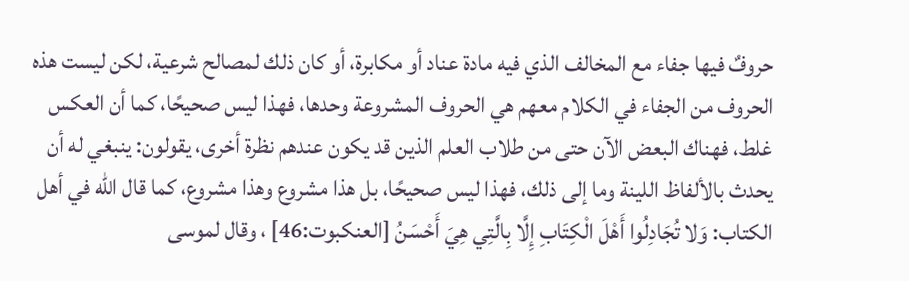حروفٌ فيها جفاء مع المخالف الذي فيه مادة عناد أو مكابرة، أو كان ذلك لمصالح شرعية، لكن ليست هذه الحروف من الجفاء في الكلام معهم هي الحروف المشروعة وحدها، فهذا ليس صحيحًا، كما أن العكس غلط، فهناك البعض الآن حتى من طلاب العلم الذين قد يكون عندهم نظرة أخرى، يقولون: ينبغي له أن يحدث بالألفاظ اللينة وما إلى ذلك، فهذا ليس صحيحًا، بل هذا مشروع وهذا مشروع، كما قال الله في أهل الكتاب: وَلا تُجَادِلُوا أَهْلَ الْكِتَابِ إِلَّا بِالَّتِي هِيَ أَحْسَنُ [العنكبوت:46] ، وقال لموسى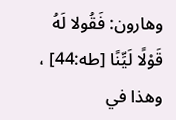وهارون: فَقُولا لَهُ قَوْلًا لَيِّنًا [طه:44] ، وهذا في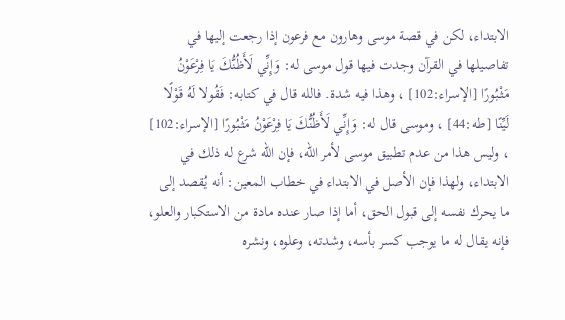الابتداء، لكن في قصة موسى وهارون مع فرعون إذا رجعت إليها في تفاصيلها في القرآن وجدت فيها قول موسى له: وَإِنِّي لَأَظُنُّكَ يَا فِرْعَوْنُ مَثْبُورًا [الإسراء:102] ، وهذا فيه شدة. فالله قال في كتابه: فَقُولا لَهُ قَوْلًا لَيِّنًا [طه:44] ، وموسى قال له: وَإِنِّي لَأَظُنُّكَ يَا فِرْعَوْنُ مَثْبُورًا [الإسراء:102] ، وليس هذا من عدم تطبيق موسى لأمر الله، فإن الله شرع له ذلك في الابتداء، ولهذا فإن الأصل في الابتداء في خطاب المعين: أنه يُقصد إلى ما يحرك نفسه إلى قبول الحق، أما إذا صار عنده مادة من الاستكبار والعلو، فإنه يقال له ما يوجب كسر بأسه، وشدته، وعلوه، ونشره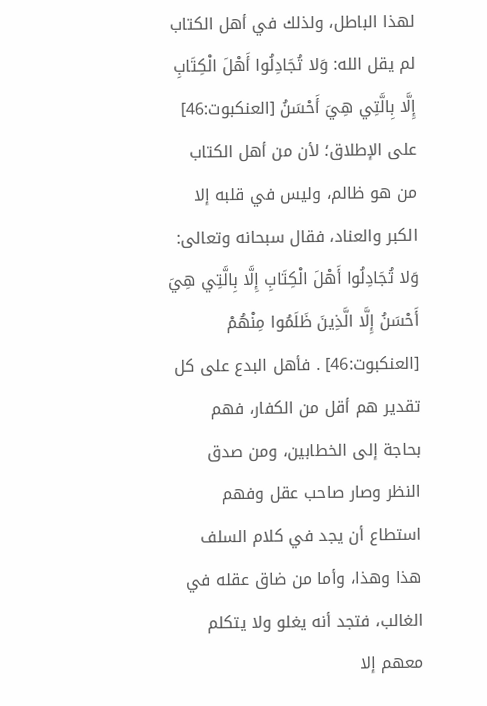لهذا الباطل، ولذلك في أهل الكتاب لم يقل الله: وَلا تُجَادِلُوا أَهْلَ الْكِتَابِ إِلَّا بِالَّتِي هِيَ أَحْسَنُ [العنكبوت:46] على الإطلاق؛ لأن من أهل الكتاب من هو ظالم، وليس في قلبه إلا الكبر والعناد، فقال سبحانه وتعالى: وَلا تُجَادِلُوا أَهْلَ الْكِتَابِ إِلَّا بِالَّتِي هِيَ أَحْسَنُ إِلَّا الَّذِينَ ظَلَمُوا مِنْهُمْ [العنكبوت:46] . فأهل البدع على كل تقدير هم أقل من الكفار، فهم بحاجة إلى الخطابين، ومن صدق النظر وصار صاحب عقل وفهم استطاع أن يجد في كلام السلف هذا وهذا، وأما من ضاق عقله في الغالب، فتجد أنه يغلو ولا يتكلم معهم إلا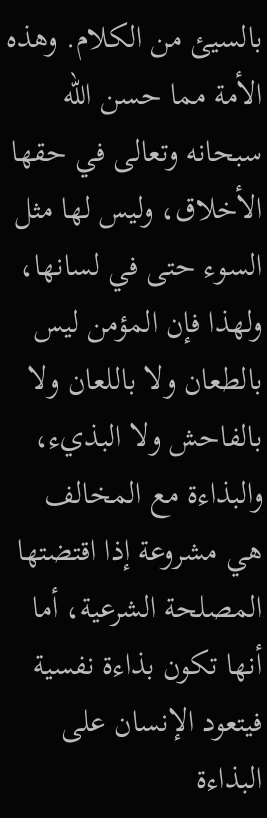بالسيئ من الكلام. وهذه الأمة مما حسن الله سبحانه وتعالى في حقها الأخلاق، وليس لها مثل السوء حتى في لسانها، ولهذا فإن المؤمن ليس بالطعان ولا باللعان ولا بالفاحش ولا البذيء، والبذاءة مع المخالف هي مشروعة إذا اقتضتها المصلحة الشرعية، أما أنها تكون بذاءة نفسية فيتعود الإنسان على البذاءة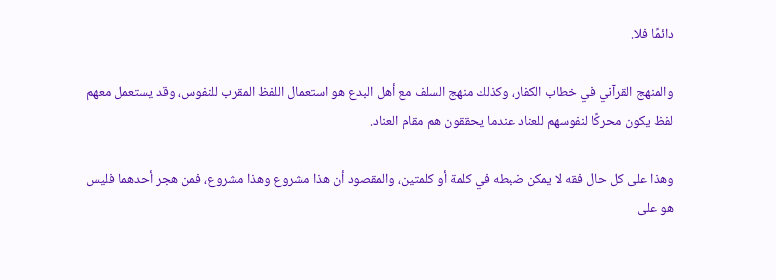دائمًا فلا.

والمنهج القرآني في خطاب الكفار، وكذلك منهج السلف مع أهل البدع هو استعمال اللفظ المقرب للنفوس، وقد يستعمل معهم لفظ يكون محركًا لنفوسهم للعناد عندما يحققون هم مقام العناد.

وهذا على كل حال فقه لا يمكن ضبطه في كلمة أو كلمتين، والمقصود أن هذا مشروع وهذا مشروع، فمن هجر أحدهما فليس هو على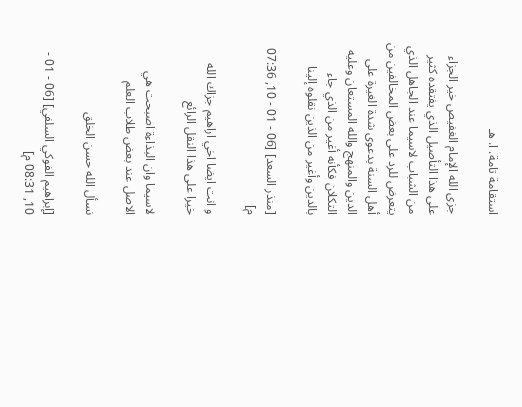استقامة تامة. ا. هـ

جزى الله الإمام الغفيص خير الجزاء على هذا التأصيل الذي يفتقده كثير من الشباب لاسيما عند الجاهل الذي يتعرض للرد على بعض المخالفين من أهل السنة بدعوى شدة الغيرة على الدين والمنهج والله المستعان وعليه التكلان فكأنه أغير من الذي جاء بالدين وأغير من الذين نقلوه إلينا

[منذر السعد] [06 - 01 - 10, 07:36 م]

و انت ايضا اخي اراهيم جزاك الله خيرا على هذا النقل الرائع

لاسيما وان البذاءة اصبحت هي الاصل عند بعض طلاب العلم

نسأل الله حسن الخلق

[إبراهيم الفوكي السلفي] [06 - 01 - 10, 08:31 م]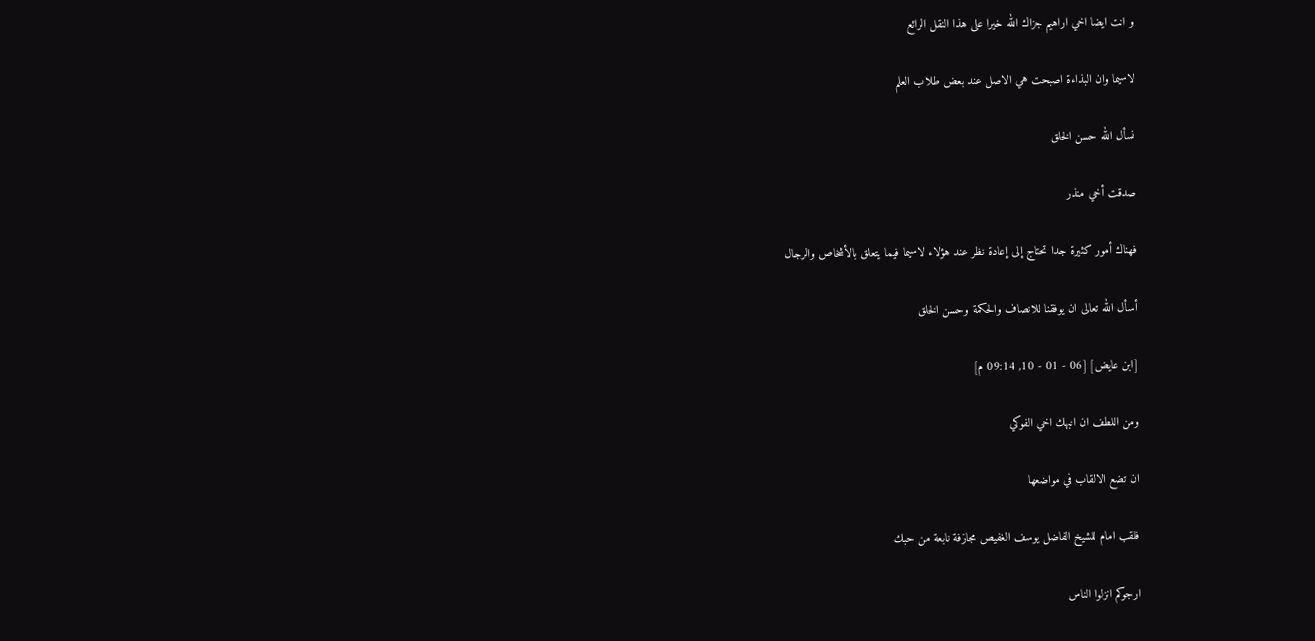و انت ايضا اخي اراهيم جزاك الله خيرا على هذا النقل الرائع

لاسيما وان البذاءة اصبحت هي الاصل عند بعض طلاب العلم

نسأل الله حسن الخلق

صدقت أخي منذر

فهناك أمور كثيرة جدا تحتاج إلى إعادة نظر عند هؤلاء لاسيما فيما يتعلق بالأشخاص والرجال

أسأل الله تعالى ان يوفقنا للانصاف والحكمة وحسن الخلق

[ابن عايض] [06 - 01 - 10, 09:14 م]

ومن اللطف ان انبهك اخي الفوكي

ان تضع الالقاب في مواضعها

فلقب امام للشيخ الفاضل يوسف الغفيص مجازفة نابعة من حبك

ارجوكم انزلوا الناس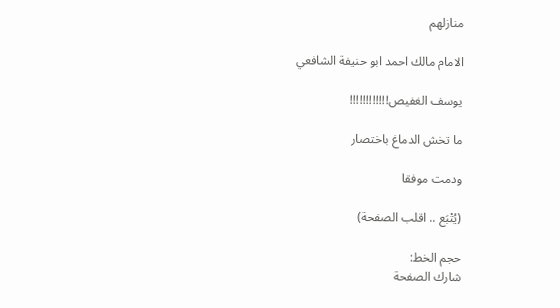منازلهم

الامام مالك احمد ابو حنيفة الشافعي

يوسف الغفيص!!!!!!!!!!!!

ما تخش الدماغ باختصار

ودمت موفقا

(يُتْبَع .. اقلب الصفحة)

حجم الخط:
شارك الصفحة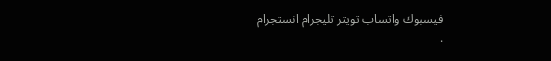فيسبوك واتساب تويتر تليجرام انستجرام
.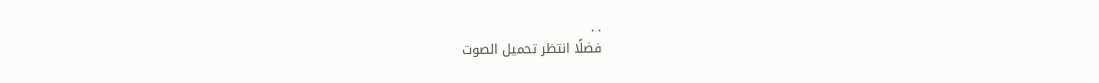. .
فضلًا انتظر تحميل الصوت